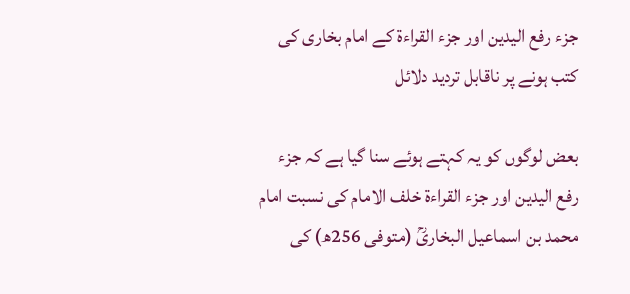جزء رفع الیدین اور جزء القراءة کے امام بخاری کی کتب ہونے پر ناقابل تردید دلائل

بعض لوگوں کو یہ کہتے ہوئے سنا گیا ہے کہ جزء رفع الیدین اور جزء القراءة خلف الامام کی نسبت امام محمد بن اسماعیل البخاریؒ (متوفی 256ھ) کی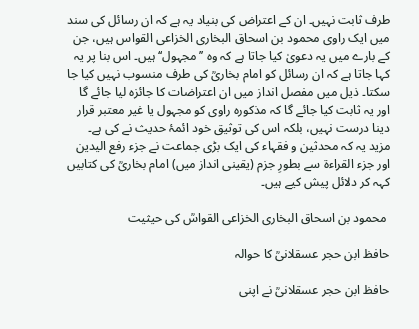طرف ثابت نہیں۔ ان کے اعتراض کی بنیاد یہ ہے کہ ان رسائل کی سند میں ایک راوی محمود بن اسحاق البخاری الخزاعی القواس ہیں، جن کے بارے میں یہ دعویٰ کیا جاتا ہے کہ وہ ’’مجہول‘‘ ہیں۔ اس بنا پر یہ کہا جاتا ہے کہ ان رسائل کو امام بخاریؒ کی طرف منسوب نہیں کیا جا سکتا۔ ذیل میں مفصل انداز میں ان اعتراضات کا جائزہ لیا جائے گا اور یہ ثابت کیا جائے گا کہ مذکورہ راوی کو مجہول یا غیر معتبر قرار دینا درست نہیں، بلکہ اس کی توثیق خود ائمۂ حدیث نے کی ہے۔ مزید یہ کہ محدثین و فقہاء کی ایک بڑی جماعت نے جزء رفع الیدین اور جزء القراءة سے بطورِ جزم (یقینی انداز میں) امام بخاریؒ کی کتابیں کہہ کر دلائل پیش کیے ہیں۔

 محمود بن اسحاق البخاری الخزاعی القواسؒ کی حیثیت

حافظ ابن حجر عسقلانیؒ کا حوالہ

حافظ ابن حجر عسقلانیؒ نے اپنی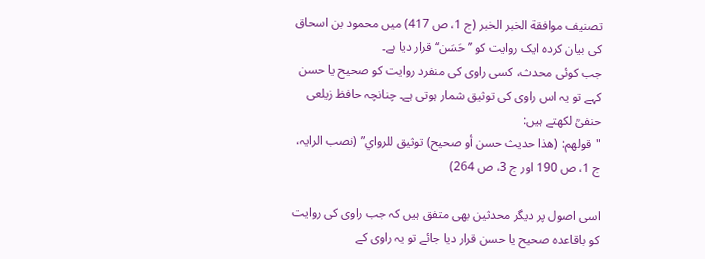تصنیف موافقة الخبر الخبر (ج 1، ص 417) میں محمود بن اسحاق کی بیان کردہ ایک روایت کو ’’حَسَن‘‘ قرار دیا ہے۔
جب کوئی محدث، کسی راوی کی منفرد روایت کو صحیح یا حسن کہے تو یہ اس راوی کی توثیق شمار ہوتی ہے۔ چنانچہ حافظ زیلعی حنفیؒ لکھتے ہیں:
"قولهم: (هذا حديث حسن أو صحيح) توثيق للرواي” (نصب الرایہ، ج 1، ص 190 اور ج 3، ص 264)

اسی اصول پر دیگر محدثین بھی متفق ہیں کہ جب راوی کی روایت کو باقاعدہ صحیح یا حسن قرار دیا جائے تو یہ راوی کے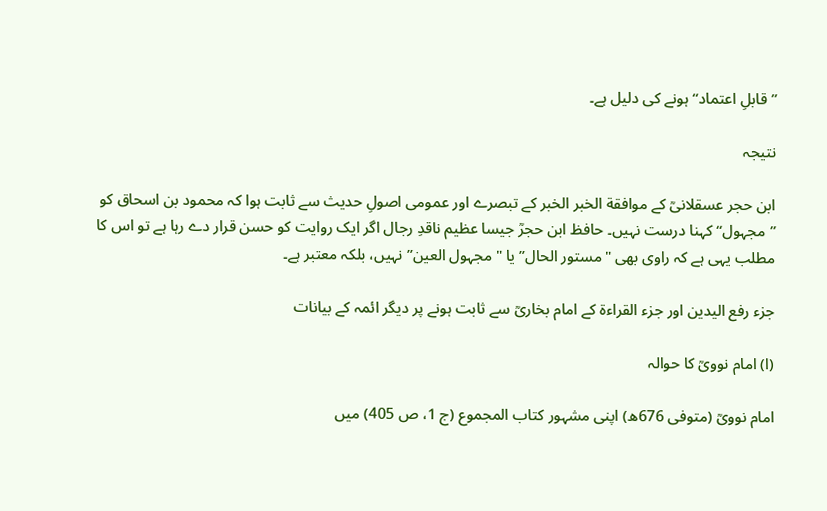’’قابلِ اعتماد‘‘ ہونے کی دلیل ہے۔

نتیجہ

ابن حجر عسقلانیؒ کے موافقة الخبر الخبر کے تبصرے اور عمومی اصولِ حدیث سے ثابت ہوا کہ محمود بن اسحاق کو ’’مجہول‘‘ کہنا درست نہیں۔ حافظ ابن حجرؒ جیسا عظیم ناقدِ رجال اگر ایک روایت کو حسن قرار دے رہا ہے تو اس کا مطلب یہی ہے کہ راوی بھی "مستور الحال” یا "مجہول العین” نہیں، بلکہ معتبر ہے۔

جزء رفع الیدین اور جزء القراءة کے امام بخاریؒ سے ثابت ہونے پر دیگر ائمہ کے بیانات

(ا) امام نوویؒ کا حوالہ

امام نوویؒ (متوفی 676ھ) اپنی مشہور کتاب المجموع (ج 1، ص 405) میں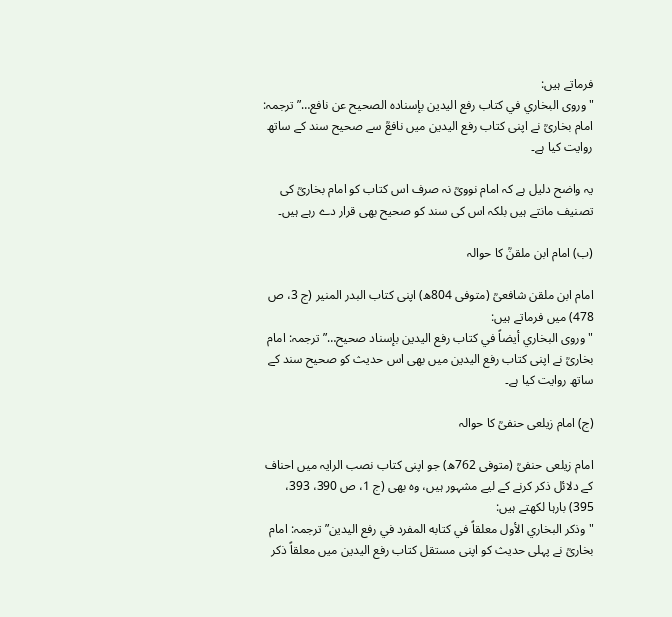فرماتے ہیں:
"وروى البخاري في كتاب رفع اليدين بإسناده الصحيح عن نافع…” ترجمہ: امام بخاریؒ نے اپنی کتاب رفع الیدین میں نافعؒ سے صحیح سند کے ساتھ روایت کیا ہے۔

یہ واضح دلیل ہے کہ امام نوویؒ نہ صرف اس کتاب کو امام بخاریؒ کی تصنیف مانتے ہیں بلکہ اس کی سند کو صحیح بھی قرار دے رہے ہیں۔

(ب) امام ابن ملقنؒ کا حوالہ

امام ابن ملقن شافعیؒ (متوفی 804ھ) اپنی کتاب البدر المنیر (ج 3، ص 478) میں فرماتے ہیں:
"وروى البخاري أيضاً في كتاب رفع اليدين بإسناد صحيح…” ترجمہ: امام بخاریؒ نے اپنی کتاب رفع الیدین میں بھی اس حدیث کو صحیح سند کے ساتھ روایت کیا ہے۔

(ج) امام زیلعی حنفیؒ کا حوالہ

امام زیلعی حنفیؒ (متوفی 762ھ) جو اپنی کتاب نصب الرایہ میں احناف کے دلائل ذکر کرنے کے لیے مشہور ہیں، وہ بھی (ج 1، ص 390، 393، 395) بارہا لکھتے ہیں:
"وذكر البخاري الأول معلقاً في كتابه المفرد في رفع اليدين” ترجمہ: امام بخاریؒ نے پہلی حدیث کو اپنی مستقل کتاب رفع الیدین میں معلقاً ذکر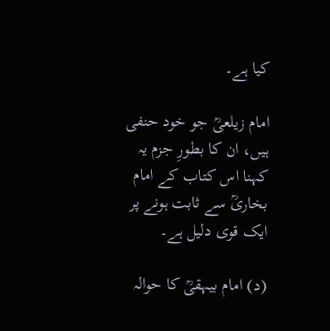کیا ہے۔

امام زیلعیؒ جو خود حنفی ہیں، ان کا بطورِ جزم یہ کہنا اس کتاب کے امام بخاریؒ سے ثابت ہونے پر ایک قوی دلیل ہے۔

(د) امام بیہقیؒ کا حوالہ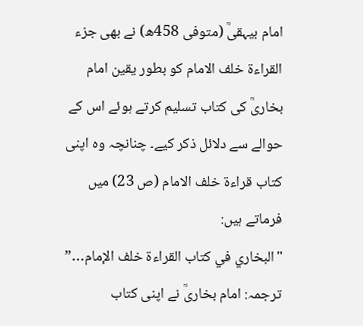امام بیہقیؒ (متوفی 458ھ) نے بھی جزء القراءة خلف الامام کو بطور یقین امام بخاریؒ کی کتاب تسلیم کرتے ہوئے اس کے حوالے سے دلائل ذکر کیے۔ چنانچہ وہ اپنی کتاب قراءة خلف الامام (ص 23) میں فرماتے ہیں:
"البخاري في كتاب القراءۃ خلف الإمام…” ترجمہ: امام بخاریؒ نے اپنی کتاب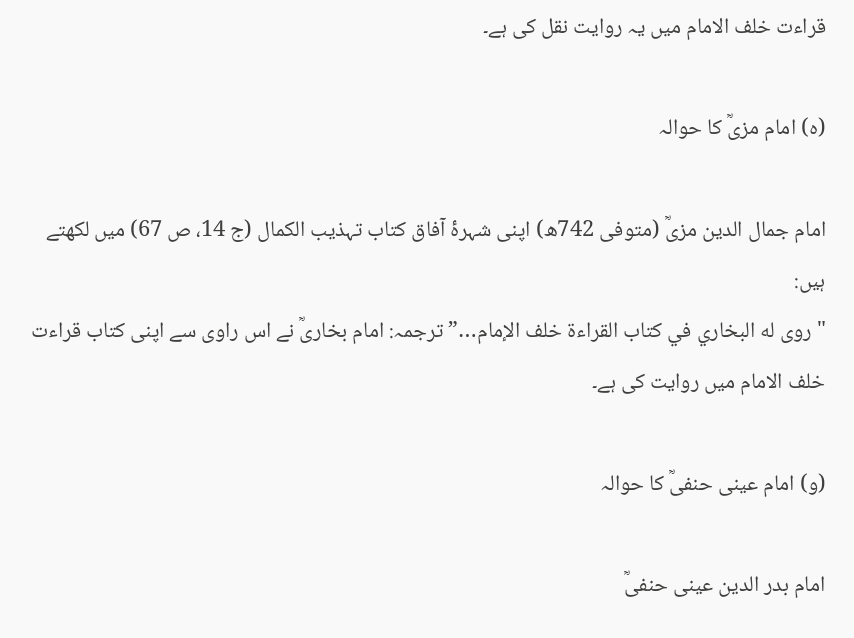قراءت خلف الامام میں یہ روایت نقل کی ہے۔

(ہ) امام مزیؒ کا حوالہ

امام جمال الدین مزیؒ (متوفی 742ھ) اپنی شہرۂ آفاق کتاب تہذیب الکمال (ج 14، ص 67) میں لکھتے ہیں:
"روى له البخاري في كتاب القراءة خلف الإمام…” ترجمہ: امام بخاریؒ نے اس راوی سے اپنی کتاب قراءت خلف الامام میں روایت کی ہے۔

(و) امام عینی حنفیؒ کا حوالہ

امام بدر الدین عینی حنفیؒ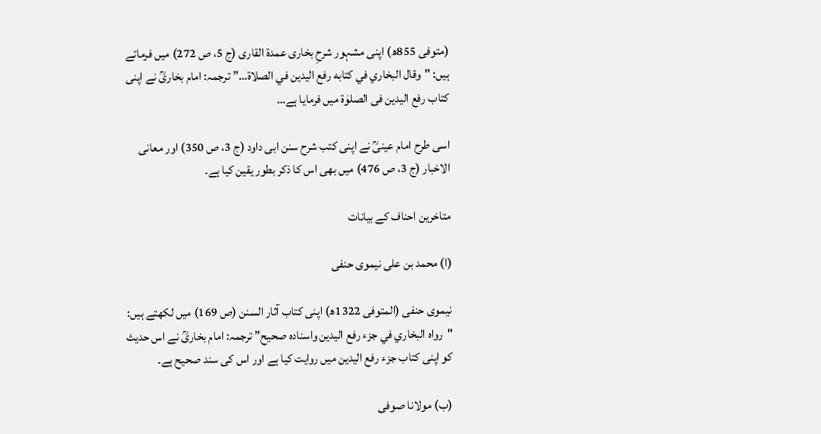(متوفی 855ھ) اپنی مشہور شرحِ بخاری عمدۃ القاری (ج 5، ص 272) میں فرماتے ہیں: "وقال البخاري في كتابه رفع اليدين في الصلاة…” ترجمہ: امام بخاریؒ نے اپنی کتاب رفع الیدین فی الصلوٰۃ میں فرمایا ہے…

اسی طرح امام عینیؒ نے اپنی کتب شرح سنن ابی داود (ج 3، ص 350) اور معانی الاخبار (ج 3، ص 476) میں بھی اس کا ذکر بطور یقین کیا ہے۔

متاخرین احناف کے بیانات

(ا) محمد بن علی نیموی حنفی

نیموی حنفی (المتوفی 1322ھ) اپنی کتاب آثار السنن (ص 169) میں لکھتے ہیں:
"رواه البخاري في جزء رفع اليدين واسناده صحيح” ترجمہ: امام بخاریؒ نے اس حدیث کو اپنی کتاب جزء رفع الیدین میں روایت کیا ہے اور اس کی سند صحیح ہے۔

(ب) مولانا صوفی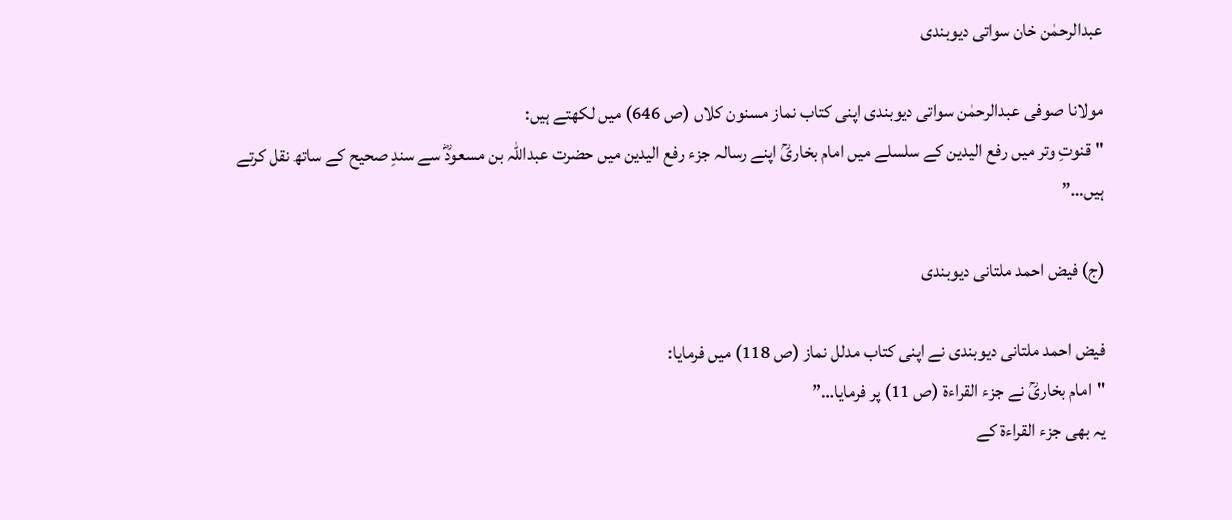عبدالرحمٰن خان سواتی دیوبندی

مولانا صوفی عبدالرحمٰن سواتی دیوبندی اپنی کتاب نماز مسنون کلاں (ص 646) میں لکھتے ہیں:
"قنوتِ وتر میں رفع الیدین کے سلسلے میں امام بخاریؒ اپنے رسالہ جزء رفع الیدین میں حضرت عبداللہ بن مسعودؓ سے سندِ صحیح کے ساتھ نقل کرتے ہیں…”

(ج) فیض احمد ملتانی دیوبندی

فیض احمد ملتانی دیوبندی نے اپنی کتاب مدلل نماز (ص 118) میں فرمایا:
"امام بخاریؒ نے جزء القراءة (ص 11) پر فرمایا…”
یہ بھی جزء القراءة کے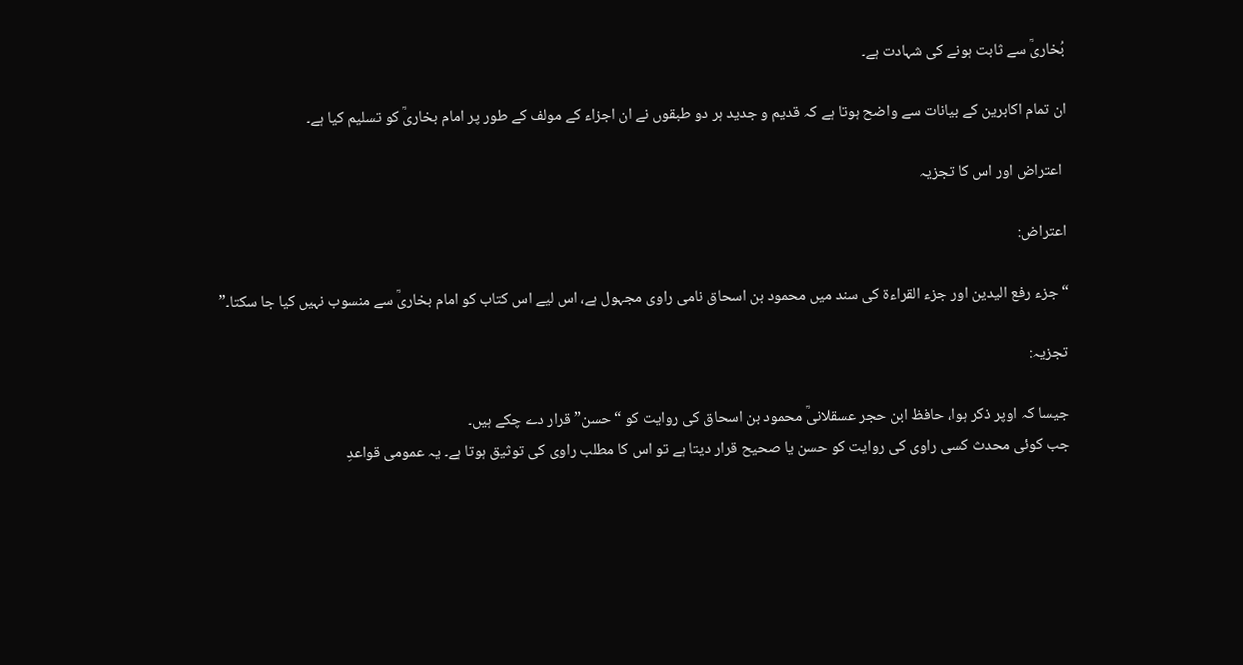بُخاریؒ سے ثابت ہونے کی شہادت ہے۔

ان تمام اکابرین کے بیانات سے واضح ہوتا ہے کہ قدیم و جدید ہر دو طبقوں نے ان اجزاء کے مولف کے طور پر امام بخاریؒ کو تسلیم کیا ہے۔

 اعتراض اور اس کا تجزیہ

اعتراض:

“جزء رفع الیدین اور جزء القراءة کی سند میں محمود بن اسحاق نامی راوی مجہول ہے، اس لیے اس کتاب کو امام بخاریؒ سے منسوب نہیں کیا جا سکتا۔”

تجزیہ:

جیسا کہ اوپر ذکر ہوا، حافظ ابن حجر عسقلانیؒ محمود بن اسحاق کی روایت کو “حسن” قرار دے چکے ہیں۔
جب کوئی محدث کسی راوی کی روایت کو حسن یا صحیح قرار دیتا ہے تو اس کا مطلب راوی کی توثیق ہوتا ہے۔ یہ عمومی قواعدِ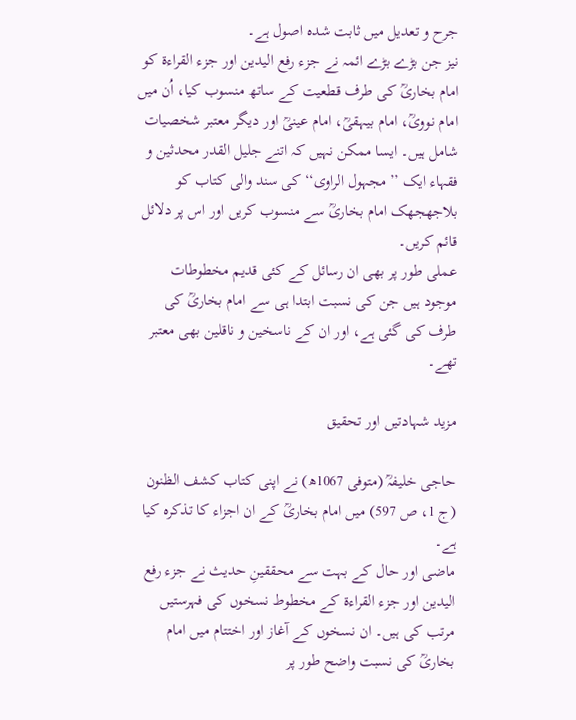جرح و تعدیل میں ثابت شدہ اصول ہے۔
نیز جن بڑے بڑے ائمہ نے جزء رفع الیدین اور جزء القراءة کو امام بخاریؒ کی طرف قطعیت کے ساتھ منسوب کیا، اُن میں امام نوویؒ، امام بیہقیؒ، امام عینیؒ اور دیگر معتبر شخصیات شامل ہیں۔ ایسا ممکن نہیں کہ اتنے جلیل القدر محدثین و فقہاء ایک ’’مجہول الراوی‘‘ کی سند والی کتاب کو بلاجھجھک امام بخاریؒ سے منسوب کریں اور اس پر دلائل قائم کریں۔
عملی طور پر بھی ان رسائل کے کئی قدیم مخطوطات موجود ہیں جن کی نسبت ابتدا ہی سے امام بخاریؒ کی طرف کی گئی ہے، اور ان کے ناسخین و ناقلین بھی معتبر تھے۔

مزید شہادتیں اور تحقیق

حاجی خلیفہؒ (متوفی 1067ھ) نے اپنی کتاب کشف الظنون (ج 1، ص 597) میں امام بخاریؒ کے ان اجزاء کا تذکرہ کیا ہے۔
ماضی اور حال کے بہت سے محققینِ حدیث نے جزء رفع الیدین اور جزء القراءة کے مخطوط نسخوں کی فہرستیں مرتب کی ہیں۔ ان نسخوں کے آغاز اور اختتام میں امام بخاریؒ کی نسبت واضح طور پر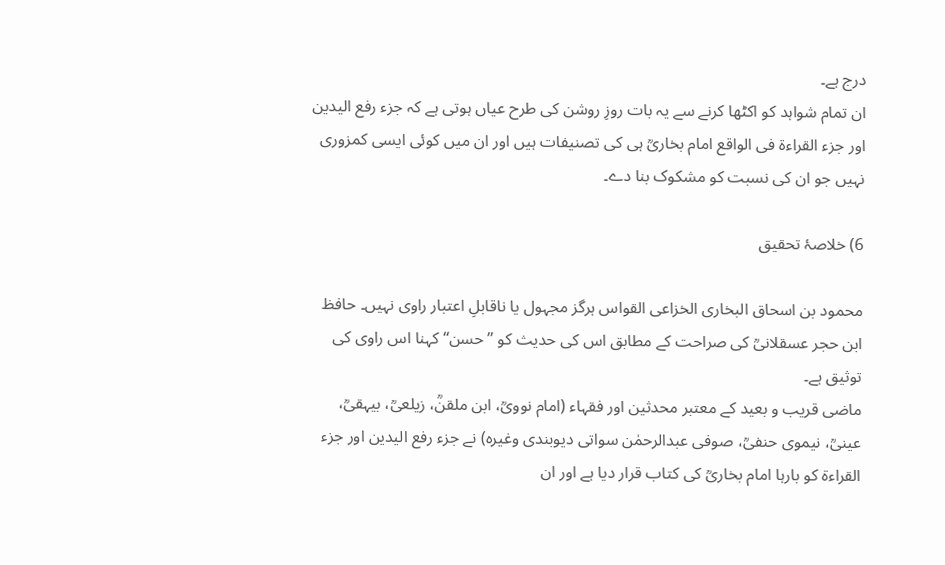درج ہے۔
ان تمام شواہد کو اکٹھا کرنے سے یہ بات روزِ روشن کی طرح عیاں ہوتی ہے کہ جزء رفع الیدین اور جزء القراءة فی الواقع امام بخاریؒ ہی کی تصنیفات ہیں اور ان میں کوئی ایسی کمزوری نہیں جو ان کی نسبت کو مشکوک بنا دے۔

6) خلاصۂ تحقیق

محمود بن اسحاق البخاری الخزاعی القواس ہرگز مجہول یا ناقابلِ اعتبار راوی نہیں۔ حافظ ابن حجر عسقلانیؒ کی صراحت کے مطابق اس کی حدیث کو ’’حسن‘‘ کہنا اس راوی کی توثیق ہے۔
ماضی قریب و بعید کے معتبر محدثین اور فقہاء (امام نوویؒ، ابن ملقنؒ، زیلعیؒ، بیہقیؒ، عینیؒ، نیموی حنفیؒ، صوفی عبدالرحمٰن سواتی دیوبندی وغیرہ) نے جزء رفع الیدین اور جزء القراءة کو بارہا امام بخاریؒ کی کتاب قرار دیا ہے اور ان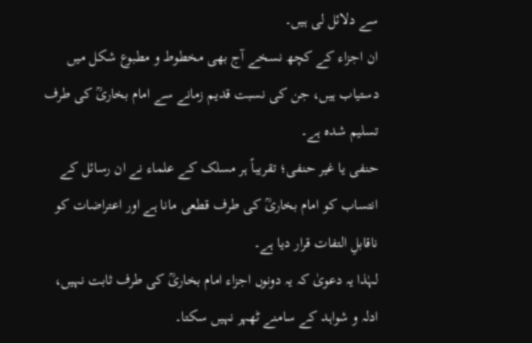سے دلائل لی ہیں۔
ان اجزاء کے کچھ نسخے آج بھی مخطوط و مطبوع شکل میں دستیاب ہیں، جن کی نسبت قدیم زمانے سے امام بخاریؒ کی طرف تسلیم شدہ ہے۔
حنفی یا غیر حنفی؛ تقریباً ہر مسلک کے علماء نے ان رسائل کے انتساب کو امام بخاریؒ کی طرف قطعی مانا ہے اور اعتراضات کو ناقابلِ التفات قرار دیا ہے۔
لہٰذا یہ دعویٰ کہ یہ دونوں اجزاء امام بخاریؒ کی طرف ثابت نہیں، ادلہ و شواہد کے سامنے ٹھہر نہیں سکتا۔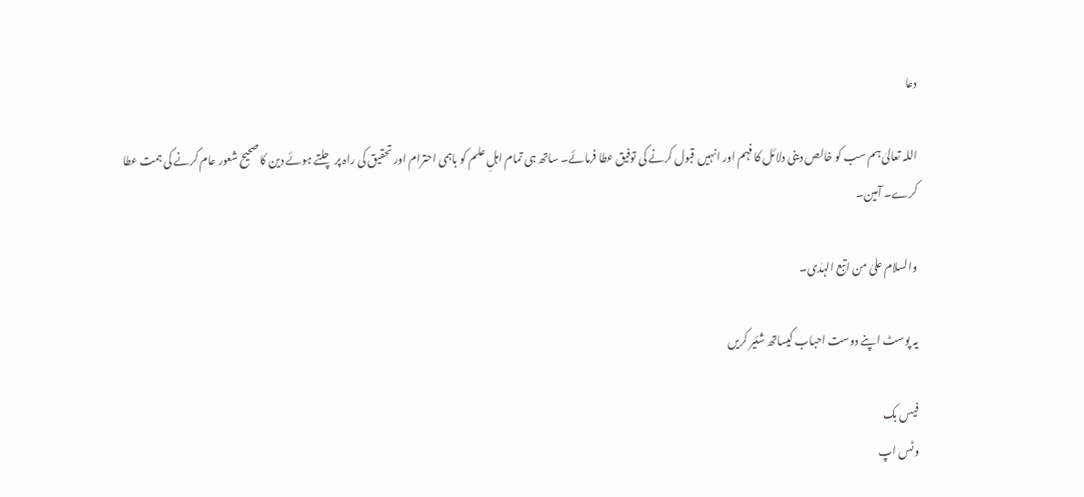دعا

اللہ تعالیٰ ہم سب کو خالص دینی دلائل کا فہم اور انہیں قبول کرنے کی توفیق عطا فرمائے۔ ساتھ ہی تمام اہلِ علم کو باہمی احترام اور تحقیق کی راہ پر چلتے ہوئے دین کا صحیح شعور عام کرنے کی ہمت عطا کرے۔ آمین۔

والسلام علیٰ من اتبع الہدٰی۔

یہ پوسٹ اپنے دوست احباب کیساتھ شئیر کریں

فیس بک
وٹس اپ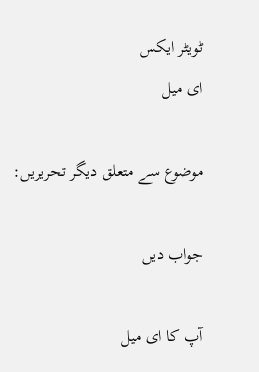ٹویٹر ایکس
ای میل

موضوع سے متعلق دیگر تحریریں:

جواب دیں

آپ کا ای میل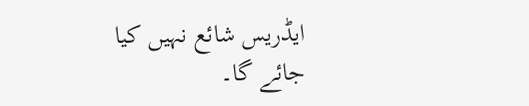ایڈریس شائع نہیں کیا جائے گا۔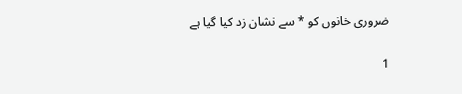ضروری خانوں کو * سے نشان زد کیا گیا ہے

1